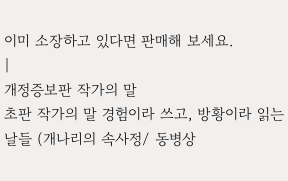이미 소장하고 있다면 판매해 보세요.
|
개정증보판 작가의 말
초판 작가의 말 경험이라 쓰고, 방황이라 읽는 날들 (개나리의 속사정/ 동병상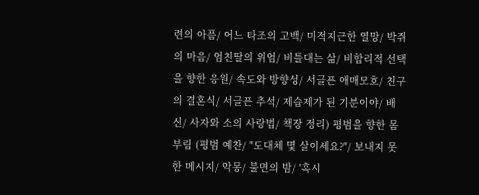련의 아픔/ 어느 타조의 고백/ 미적지근한 열망/ 박쥐의 마음/ 엄친딸의 위엄/ 비틀대는 삶/ 비합리적 선택을 향한 응원/ 속도와 방향성/ 서글픈 애매모호/ 친구의 결혼식/ 서글픈 추석/ 제습제가 된 기분이야/ 배신/ 사자와 소의 사랑법/ 책장 정리) 평범을 향한 몸부림 (평범 예찬/ "도대체 몇 살이세요?"/ 보내지 못한 메시지/ 악몽/ 불면의 밤/ '혹시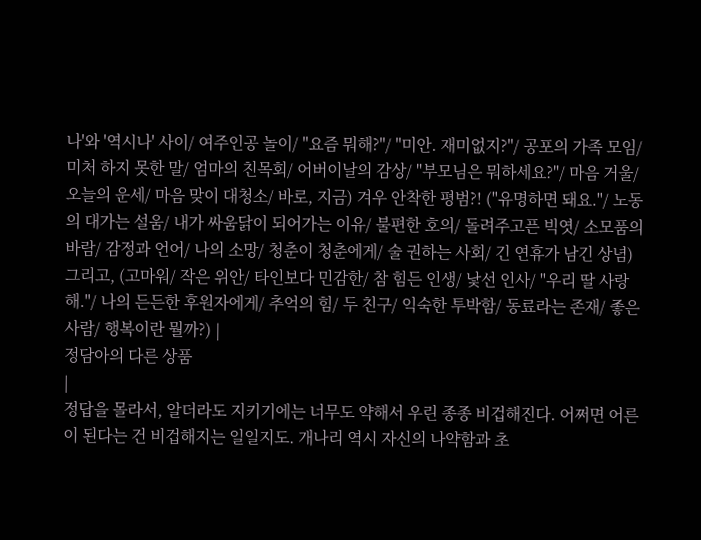나'와 '역시나' 사이/ 여주인공 놀이/ "요즘 뭐해?"/ "미안. 재미없지?"/ 공포의 가족 모임/ 미처 하지 못한 말/ 엄마의 친목회/ 어버이날의 감상/ "부모님은 뭐하세요?"/ 마음 거울/ 오늘의 운세/ 마음 맞이 대청소/ 바로, 지금) 겨우 안착한 평범?! ("유명하면 돼요."/ 노동의 대가는 설움/ 내가 싸움닭이 되어가는 이유/ 불편한 호의/ 돌려주고픈 빅엿/ 소모품의 바람/ 감정과 언어/ 나의 소망/ 청춘이 청춘에게/ 술 권하는 사회/ 긴 연휴가 남긴 상념) 그리고, (고마워/ 작은 위안/ 타인보다 민감한/ 참 힘든 인생/ 낯선 인사/ "우리 딸 사랑해."/ 나의 든든한 후원자에게/ 추억의 힘/ 두 친구/ 익숙한 투박함/ 동료라는 존재/ 좋은 사람/ 행복이란 뭘까?) |
정담아의 다른 상품
|
정답을 몰라서, 알더라도 지키기에는 너무도 약해서 우린 종종 비겁해진다. 어쩌면 어른이 된다는 건 비겁해지는 일일지도. 개나리 역시 자신의 나약함과 초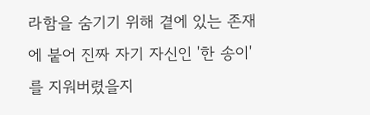라함을 숨기기 위해 곁에 있는 존재에 붙어 진짜 자기 자신인 '한 송이'를 지워버렸을지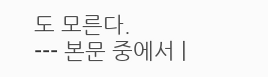도 모른다.
--- 본문 중에서 |